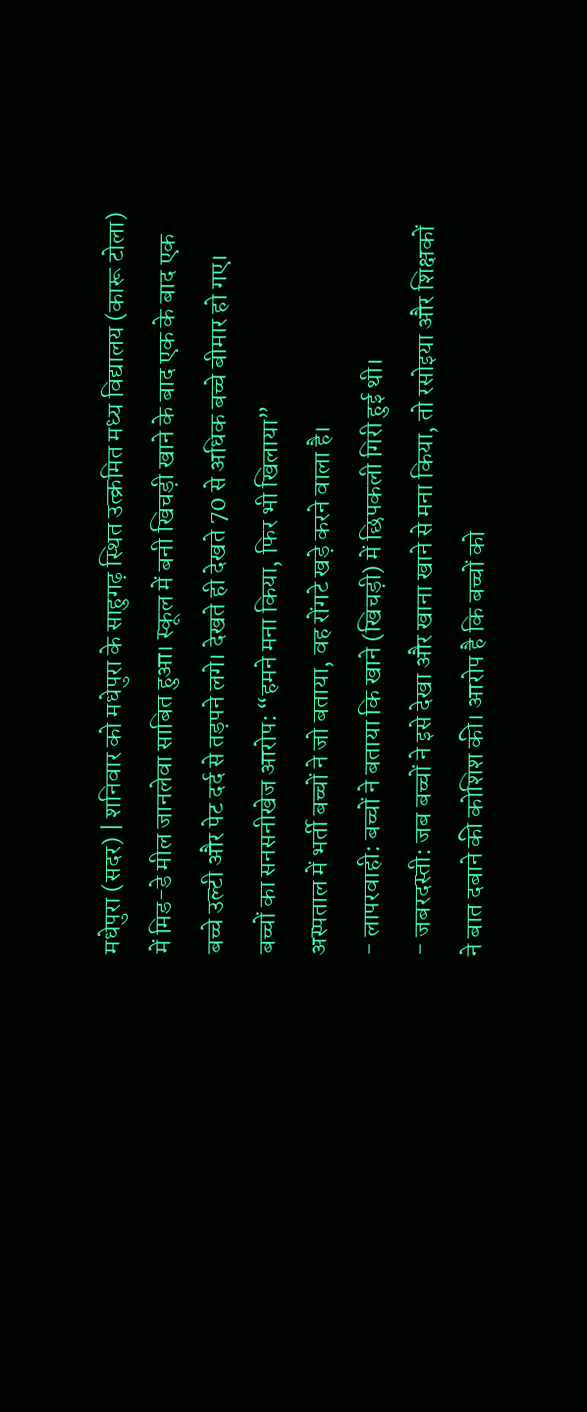मधेपुरा (सदर) | शनिवार को मधेपुरा के साहुगढ़ स्थित उत्क्रमित मध्य विद्यालय (कारू टोला) में मिड-डे मील जानलेवा साबित हुआ। स्कूल में बनी खिचड़ी खाने के बाद एक के बाद एक बच्चे उल्टी और पेट दर्द से तड़पने लगे। देखते ही देखते 70 से अधिक बच्चे बीमार हो गए।
बच्चों का सनसनीखेज आरोप: “हमने मना किया, फिर भी खिलाया”
अस्पताल में भर्ती बच्चों ने जो बताया, वह रोंगटे खड़े करने वाला है।
- लापरवाही: बच्चों ने बताया कि खाने (खिचड़ी) में छिपकली गिरी हुई थी।
- जबरदस्ती: जब बच्चों ने इसे देखा और खाना खाने से मना किया, तो रसोइया और शिक्षकों ने बात दबाने की कोशिश की। आरोप है कि बच्चों को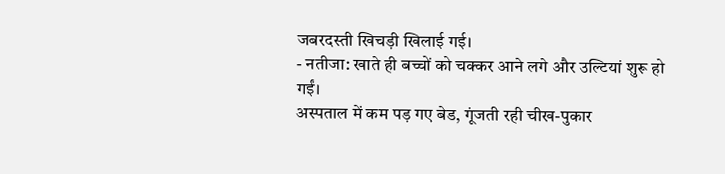जबरदस्ती खिचड़ी खिलाई गई।
- नतीजा: खाते ही बच्चों को चक्कर आने लगे और उल्टियां शुरू हो गईं।
अस्पताल में कम पड़ गए बेड, गूंजती रही चीख-पुकार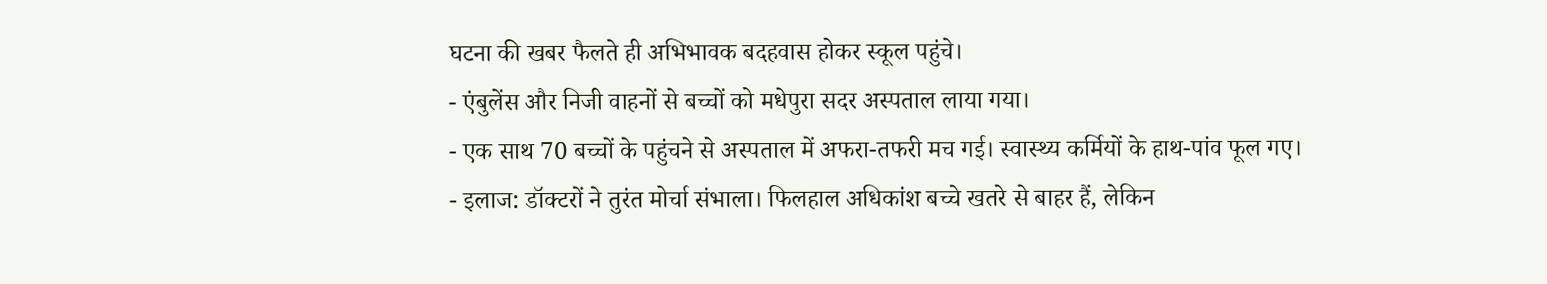घटना की खबर फैलते ही अभिभावक बदहवास होकर स्कूल पहुंचे।
- एंबुलेंस और निजी वाहनों से बच्चों को मधेपुरा सदर अस्पताल लाया गया।
- एक साथ 70 बच्चों के पहुंचने से अस्पताल में अफरा-तफरी मच गई। स्वास्थ्य कर्मियों के हाथ-पांव फूल गए।
- इलाज: डॉक्टरों ने तुरंत मोर्चा संभाला। फिलहाल अधिकांश बच्चे खतरे से बाहर हैं, लेकिन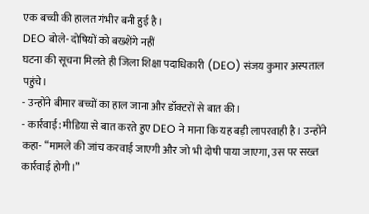एक बच्ची की हालत गंभीर बनी हुई है।
DEO बोले- दोषियों को बख्शेंगे नहीं
घटना की सूचना मिलते ही जिला शिक्षा पदाधिकारी (DEO) संजय कुमार अस्पताल पहुंचे।
- उन्होंने बीमार बच्चों का हाल जाना और डॉक्टरों से बात की।
- कार्रवाई: मीडिया से बात करते हुए DEO ने माना कि यह बड़ी लापरवाही है। उन्होंने कहा- “मामले की जांच करवाई जाएगी और जो भी दोषी पाया जाएगा, उस पर सख्त कार्रवाई होगी।”